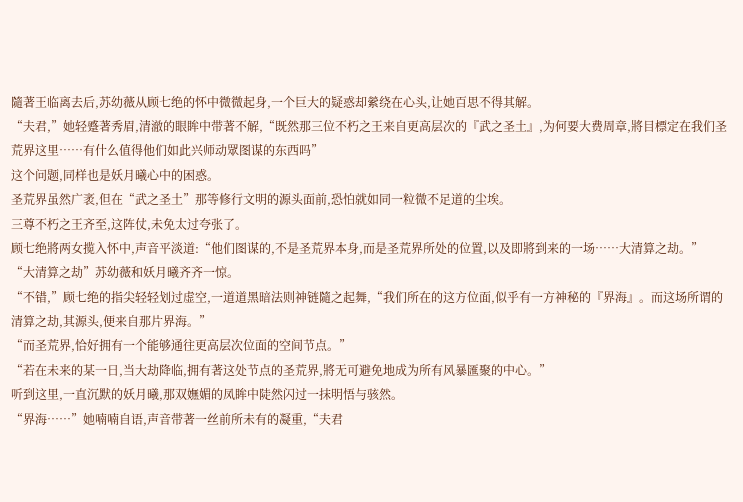隨著王临离去后,苏幼薇从顾七绝的怀中微微起身,一个巨大的疑惑却縈绕在心头,让她百思不得其解。
“夫君,”她轻蹙著秀眉,清澈的眼眸中带著不解,“既然那三位不朽之王来自更高层次的『武之圣土』,为何要大费周章,將目標定在我们圣荒界这里……有什么值得他们如此兴师动眾图谋的东西吗”
这个问题,同样也是妖月曦心中的困惑。
圣荒界虽然广袤,但在“武之圣土”那等修行文明的源头面前,恐怕就如同一粒微不足道的尘埃。
三尊不朽之王齐至,这阵仗,未免太过夸张了。
顾七绝將两女揽入怀中,声音平淡道:“他们图谋的,不是圣荒界本身,而是圣荒界所处的位置,以及即將到来的一场……大清算之劫。”
“大清算之劫”苏幼薇和妖月曦齐齐一惊。
“不错,”顾七绝的指尖轻轻划过虚空,一道道黑暗法则神链隨之起舞,“我们所在的这方位面,似乎有一方神秘的『界海』。而这场所谓的清算之劫,其源头,便来自那片界海。”
“而圣荒界,恰好拥有一个能够通往更高层次位面的空间节点。”
“若在未来的某一日,当大劫降临,拥有著这处节点的圣荒界,將无可避免地成为所有风暴匯聚的中心。”
听到这里,一直沉默的妖月曦,那双嫵媚的凤眸中陡然闪过一抹明悟与骇然。
“界海……”她喃喃自语,声音带著一丝前所未有的凝重,“夫君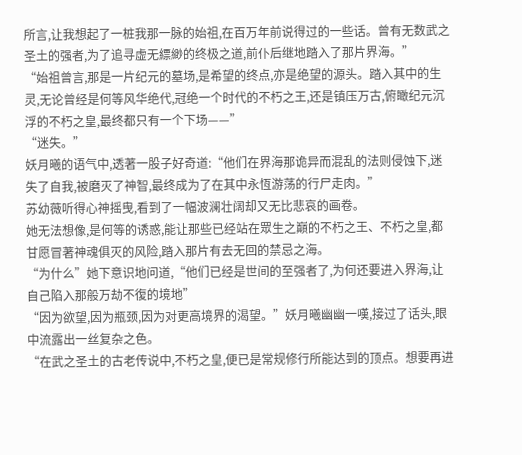所言,让我想起了一桩我那一脉的始祖,在百万年前说得过的一些话。曾有无数武之圣土的强者,为了追寻虚无縹緲的终极之道,前仆后继地踏入了那片界海。”
“始祖曾言,那是一片纪元的墓场,是希望的终点,亦是绝望的源头。踏入其中的生灵,无论曾经是何等风华绝代,冠绝一个时代的不朽之王,还是镇压万古,俯瞰纪元沉浮的不朽之皇,最终都只有一个下场——”
“迷失。”
妖月曦的语气中,透著一股子好奇道:“他们在界海那诡异而混乱的法则侵蚀下,迷失了自我,被磨灭了神智,最终成为了在其中永恆游荡的行尸走肉。”
苏幼薇听得心神摇曳,看到了一幅波澜壮阔却又无比悲哀的画卷。
她无法想像,是何等的诱惑,能让那些已经站在眾生之巔的不朽之王、不朽之皇,都甘愿冒著神魂俱灭的风险,踏入那片有去无回的禁忌之海。
“为什么”她下意识地问道,“他们已经是世间的至强者了,为何还要进入界海,让自己陷入那般万劫不復的境地”
“因为欲望,因为瓶颈,因为对更高境界的渴望。”妖月曦幽幽一嘆,接过了话头,眼中流露出一丝复杂之色。
“在武之圣土的古老传说中,不朽之皇,便已是常规修行所能达到的顶点。想要再进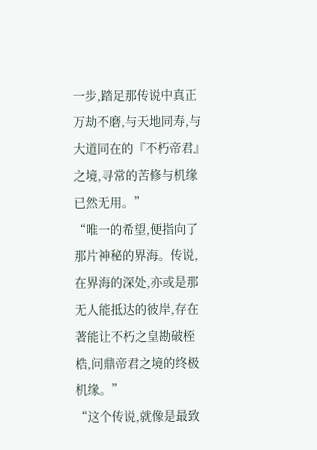一步,踏足那传说中真正万劫不磨,与天地同寿,与大道同在的『不朽帝君』之境,寻常的苦修与机缘已然无用。”
“唯一的希望,便指向了那片神秘的界海。传说,在界海的深处,亦或是那无人能抵达的彼岸,存在著能让不朽之皇勘破桎梏,问鼎帝君之境的终极机缘。”
“这个传说,就像是最致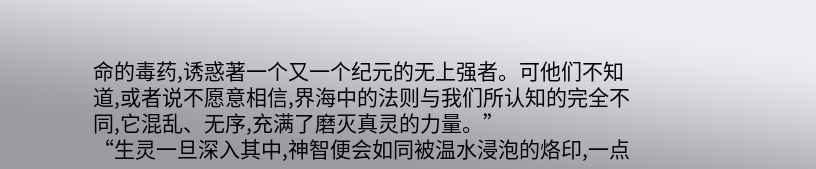命的毒药,诱惑著一个又一个纪元的无上强者。可他们不知道,或者说不愿意相信,界海中的法则与我们所认知的完全不同,它混乱、无序,充满了磨灭真灵的力量。”
“生灵一旦深入其中,神智便会如同被温水浸泡的烙印,一点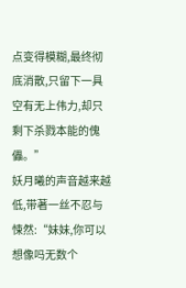点变得模糊,最终彻底消散,只留下一具空有无上伟力,却只剩下杀戮本能的傀儡。”
妖月曦的声音越来越低,带著一丝不忍与悚然:“妹妹,你可以想像吗无数个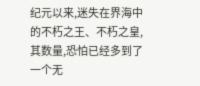纪元以来,迷失在界海中的不朽之王、不朽之皇,其数量,恐怕已经多到了一个无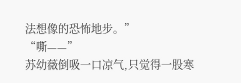法想像的恐怖地步。”
“嘶——”
苏幼薇倒吸一口凉气,只觉得一股寒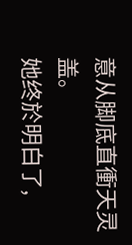意从脚底直衝天灵盖。
她终於明白了,